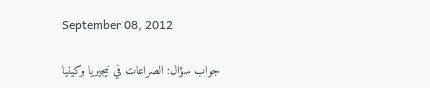September 08, 2012

جواب سؤال: الصراعات في نيجيريا وكينيا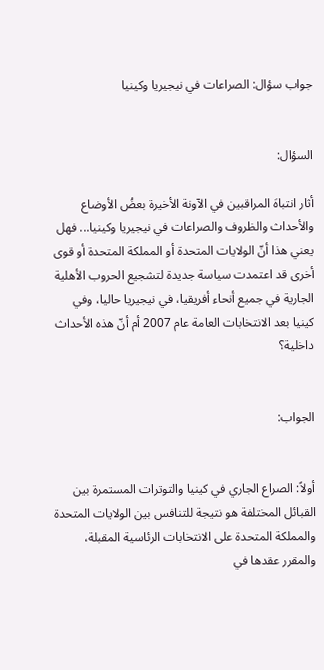جواب سؤال: الصراعات في نيجيريا وكينيا


السؤال:

أثار انتباهَ المراقبين في الآونة الأخيرة بعضُ الأوضاع والأحداث والظروف والصراعات في نيجيريا وكينيا... فهل يعني هذا أنّ الولايات المتحدة أو المملكة المتحدة أو قوى أخرى قد اعتمدت سياسة جديدة لتشجيع الحروب الأهلية الجارية في جميع أنحاء أفريقيا، في نيجيريا حاليا، وفي كينيا بعد الانتخابات العامة عام 2007 أم أنّ هذه الأحداث داخلية؟


الجواب:


أولاً: الصراع الجاري في كينيا والتوترات المستمرة بين القبائل المختلفة هو نتيجة للتنافس بين الولايات المتحدة والمملكة المتحدة على الانتخابات الرئاسية المقبلة، والمقرر عقدها في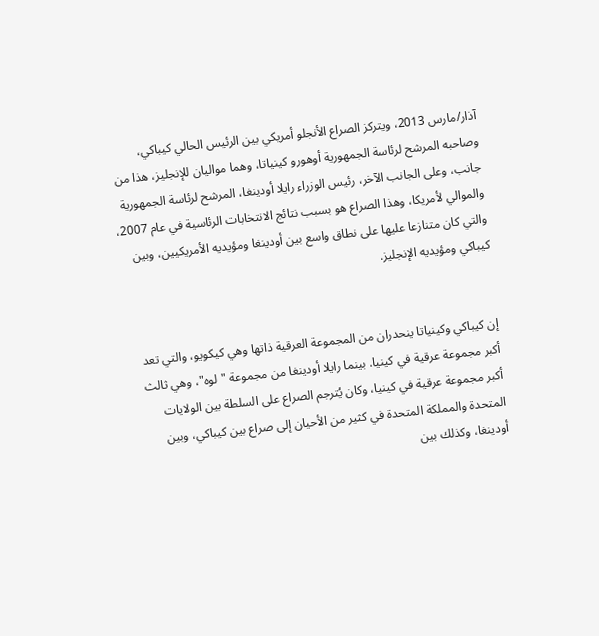آذار/مارس 2013، ويتركز الصراع الأنجلو أمريكي بين الرئيس الحالي كيباكي، وصاحبه المرشح لرئاسة الجمهورية أوهورو كينياتا، وهما مواليان للإنجليز، هذا من جانب، وعلى الجانب الآخر، رئيس الوزراء رايلا أودينغا، المرشح لرئاسة الجمهورية والموالي لأمريكا، وهذا الصراع هو بسبب نتائج الانتخابات الرئاسية في عام 2007، والتي كان متنازعا عليها على نطاق واسع بين أودينغا ومؤيديه الأمريكيين، وبين كيباكي ومؤيديه الإنجليز.


إن كيباكي وكينياتا ينحدران من المجموعة العرقية ذاتها وهي كيكويو، والتي تعد أكبر مجموعة عرقية في كينيا. بينما رايلا أودينغا من مجموعة "لوه"، وهي ثالث أكبر مجموعة عرقية في كينيا، وكان يُترجم الصراع على السلطة بين الولايات المتحدة والمملكة المتحدة في كثير من الأحيان إلى صراع بين كيباكي، وبين أودينغا، وكذلك بين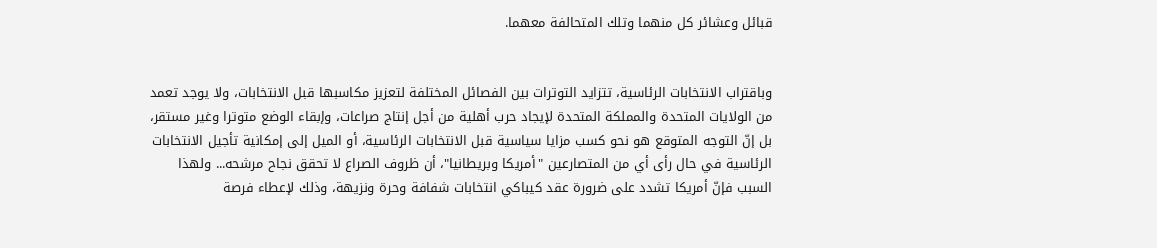قبائل وعشائر كل منهما وتلك المتحالفة معهما.


وباقتراب الانتخابات الرئاسية، تتزايد التوترات بين الفصائل المختلفة لتعزيز مكاسبها قبل الانتخابات، ولا يوجد تعمد من الولايات المتحدة والمملكة المتحدة لإيجاد حرب أهلية من أجل إنتاج صراعات، وإبقاء الوضع متوترا وغير مستقر، بل إنّ التوجه المتوقع هو نحو كسب مزايا سياسية قبل الانتخابات الرئاسية، أو الميل إلى إمكانية تأجيل الانتخابات الرئاسية في حال رأى أي من المتصارعين "أمريكا وبريطانيا"، أن ظروف الصراع لا تحقق نجاح مرشحه... ولهذا السبب فإنّ أمريكا تشدد على ضرورة عقد كيباكي انتخابات شفافة وحرة ونزيهة، وذلك لإعطاء فرصة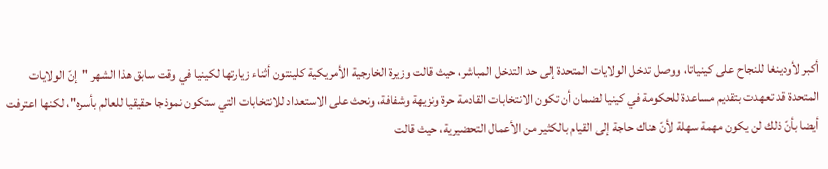أكبر لأودينغا للنجاح على كينياتا، ووصل تدخل الولايات المتحدة إلى حد التدخل المباشر، حيث قالت وزيرة الخارجية الأمريكية كلينتون أثناء زيارتها لكينيا في وقت سابق هذا الشهر "إنّ الولايات المتحدة قد تعهدت بتقديم مساعدة للحكومة في كينيا لضمان أن تكون الانتخابات القادمة حرة ونزيهة وشفافة، ونحث على الاستعداد للانتخابات التي ستكون نموذجا حقيقيا للعالم بأسره"، لكنها اعترفت أيضا بأنّ ذلك لن يكون مهمة سهلة لأنّ هناك حاجة إلى القيام بالكثير من الأعمال التحضيرية، حيث قالت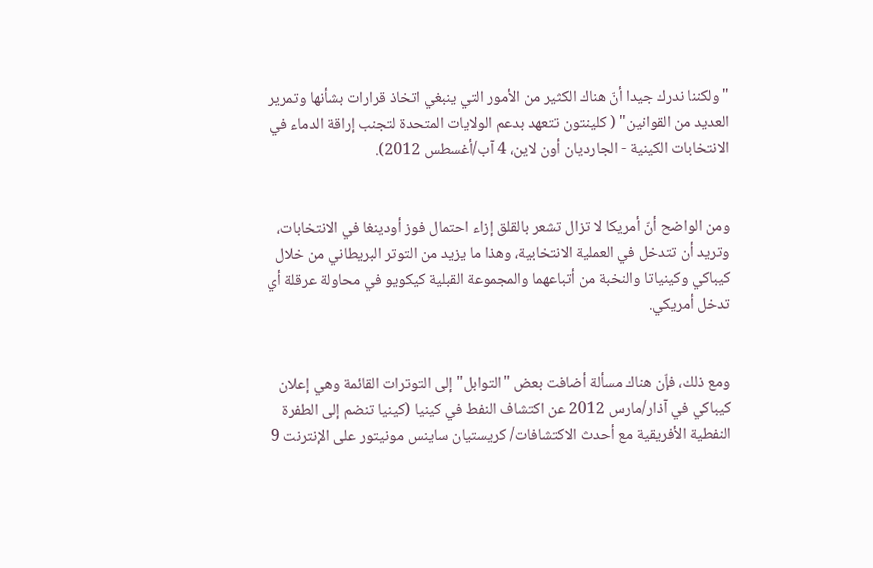"ولكننا ندرك جيدا أنّ هناك الكثير من الأمور التي ينبغي اتخاذ قرارات بشأنها وتمرير العديد من القوانين" ( كلينتون تتعهد بدعم الولايات المتحدة لتجنب إراقة الدماء في الانتخابات الكينية - الجارديان أون لاين، 4 آب/أغسطس 2012).


ومن الواضح أنّ أمريكا لا تزال تشعر بالقلق إزاء احتمال فوز أودينغا في الانتخابات، وتريد أن تتدخل في العملية الانتخابية، وهذا ما يزيد من التوتر البريطاني من خلال كيباكي وكينياتا والنخبة من أتباعهما والمجموعة القبلية كيكويو في محاولة عرقلة أي تدخل أمريكي.


ومع ذلك، فإّن هناك مسألة أضافت بعض "التوابل" إلى التوترات القائمة وهي إعلان كيباكي في آذار/مارس 2012 عن اكتشاف النفط في كينيا (كينيا تنضم إلى الطفرة النفطية الأفريقية مع أحدث الاكتشافات/ كريستيان ساينس مونيتور على الإنترنت 9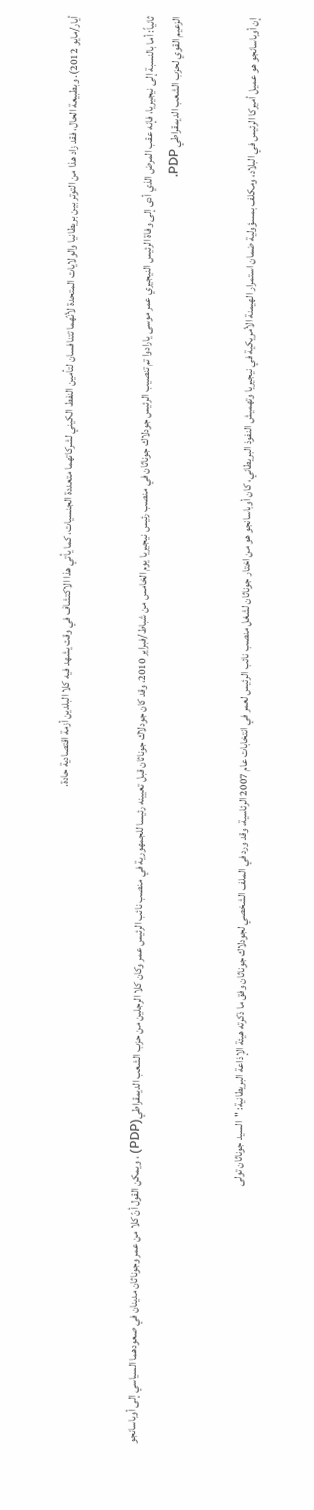أيار/مايو 2012). وبطبيعة الحال، فقد زاد هذا من التوتر بين بريطانيا والولايات المتحدة لأنّهما تتنافسان لتأمين النفط الكيني لشركاتهما متعددة الجنسيات، كما يأتي هذا الاكتشاف في وقت يشهد فيه كلا البلدين أزمة اقتصادية حادة.


ثانياً: أما بالنسبة إلى نيجيريا، فإنه عقب المرض الذي أدى إلى وفاة الرئيس النيجيري عمر موسى يارادوا تم تنصيب الرئيس جودلاك جوناثان في منصب رئيس نيجيريا يوم الخامس من شباط/فبراير 2010، وقد كان جودلاك جوناثان قبل تعيينه رئيسا للجمهورية في منصب نائب الرئيس عمر وكان كلا الرجلين من حزب الشعب الديمقراطي(PDP) ، ويمكن القول أنّ كلا من عمر وجوناثان مدينان في صعودهما السياسي إلى أوباسانجو الزعيم القوي لحزب الشعب الديمقراطي PDP.


إن أوباسانجو هو عميل أميركا الرئيس في البلاد، ومكلف بمسؤولية ضمان استمرار الهيمنة الأمريكية في نيجيريا وتهميش النفوذ البريطاني، كان أوباسانجو هو من اختار جوناثان لشغل منصب نائب الرئيس لعمر في انتخابات عام 2007 الرئاسية، وقد ورد في الملف الشخصي لجودلاك جوناثان وفق ما ذكرته هيئة الإذاعة البريطانية: "السيد جوناثان تولى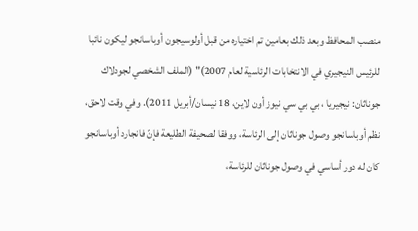منصب المحافظ وبعد ذلك بعامين تم اختياره من قبل أولوسيجون أوباسانجو ليكون نائبا للرئيس النيجيري في الانتخابات الرئاسية لعام 2007)" (الملف الشخصي لجودلاك جوناثان: نيجيريا ، بي بي سي نيوز أون لاين، 18 نيسان/أبريل 2011). وفي وقت لاحق، نظم أوباسانجو وصول جوناثان إلى الرئاسة، ووفقا لصحيفة الطليعة فإنّ فانجارد أوباسانجو كان له دور أساسي في وصول جوناثان للرئاسة،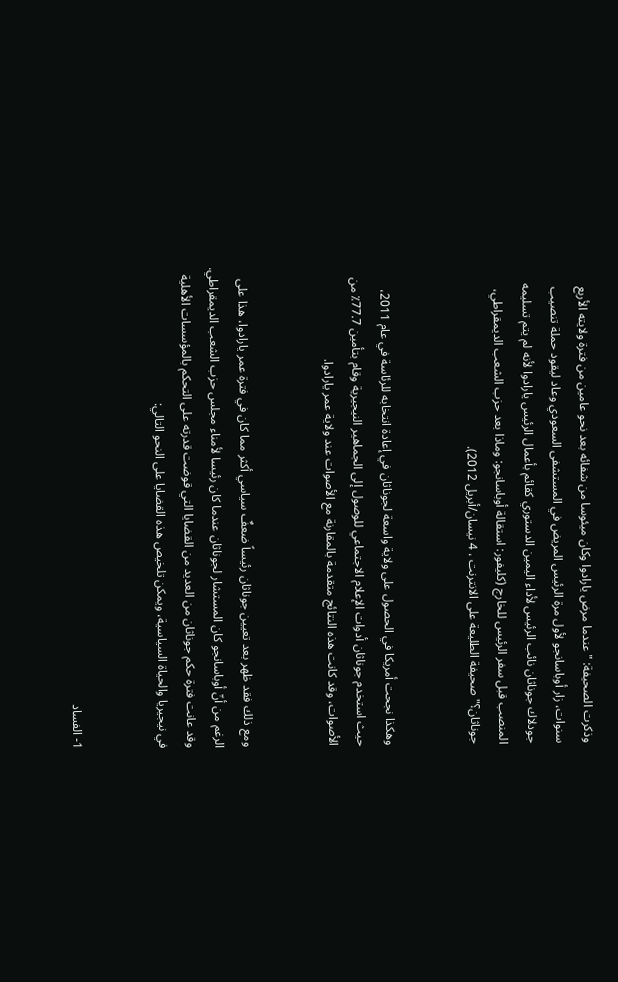وذكرت الصحيفة: "عندما مرض يارادوا وكان ميئوسا من شفائه بعد نحو عامين من فترة ولايته الأربع سنوات، زار أوباسانجو لأول مرة الرئيس المريض في المستشفى السعودي وعاد ليقود حملة تنصيب جودلاك جوناثان نائب الرئيس لأداء اليمين الدستوري كقائم بأعمال الرئيس يارادوا لأنه لم يتم تسليمه المنصب قبل سفر الرئيس للخارج (كليفور: استقالة أوباسانجو: وماذا بعد حزب الشعب الديمقراطي، جوناثان؟" صحيفة الطليعة على الانترنت ، 4 نيسان/أبريل 2012).


وهكذا نجحت أمريكا في الحصول على ولاية واسعة لجوناثان في إعادة انتخابه للرئاسة في عام 2011، حيث استخدم جوناثان أدوات الإعلام الاجتماعي للوصول إلى الجماهير النيجيرية وقام بتأمين 77.7٪ من الأصوات، وقد كانت هذه النتائج متقدمة بالمقارنة مع الأصوات عند ولاية عمر يارادوا.


ومع ذلك فقد ظهر بعد تعيين جوناثان رئيساً ضعفٌ سياسي أكثر مما كان في فترة عمر يارادوا، هذا على الرغم من أنّ أوباسانجو كان المستشار لجوناثان عندما كان رئيسا لأمناء مجلس حزب الشعب الديمقراطي. وقد عانت فترة حكم جوناثان من العديد من القضايا التي قوضت قدرته على التحكم بالمؤسسات الأهلية في نيجيريا والحياة السياسية، ويمكن تلخيص هذه القضايا على النحو التالي:


1- الفساد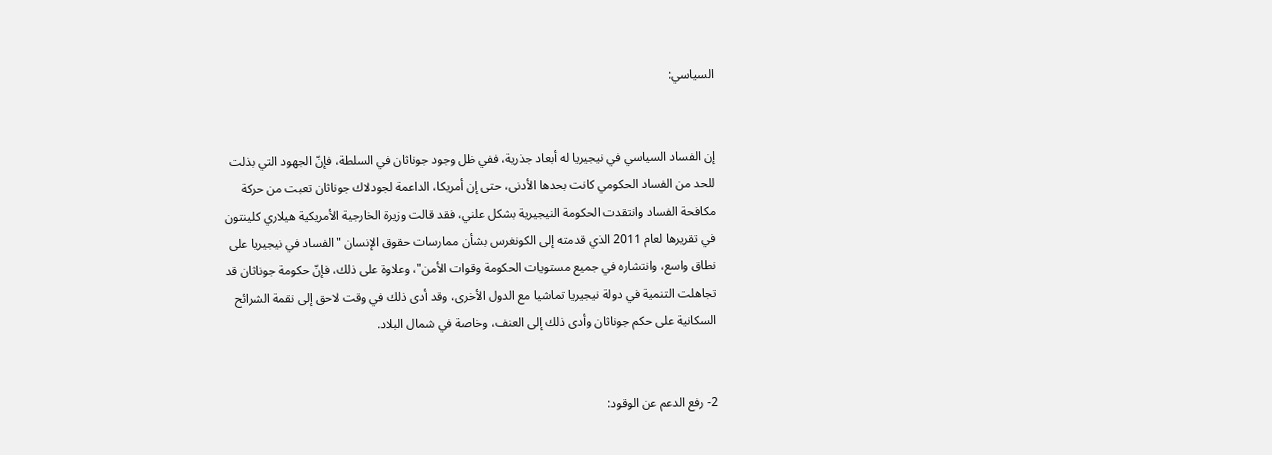السياسي:


إن الفساد السياسي في نيجيريا له أبعاد جذرية، ففي ظل وجود جوناثان في السلطة، فإنّ الجهود التي بذلت للحد من الفساد الحكومي كانت بحدها الأدنى، حتى إن أمريكا، الداعمة لجودلاك جوناثان تعبت من حركة مكافحة الفساد وانتقدت الحكومة النيجيرية بشكل علني، فقد قالت وزيرة الخارجية الأمريكية هيلاري كلينتون في تقريرها لعام 2011 الذي قدمته إلى الكونغرس بشأن ممارسات حقوق الإنسان "الفساد في نيجيريا على نطاق واسع، وانتشاره في جميع مستويات الحكومة وقوات الأمن"، وعلاوة على ذلك، فإنّ حكومة جوناثان قد تجاهلت التنمية في دولة نيجيريا تماشيا مع الدول الأخرى، وقد أدى ذلك في وقت لاحق إلى نقمة الشرائح السكانية على حكم جوناثان وأدى ذلك إلى العنف، وخاصة في شمال البلاد.


2- رفع الدعم عن الوقود: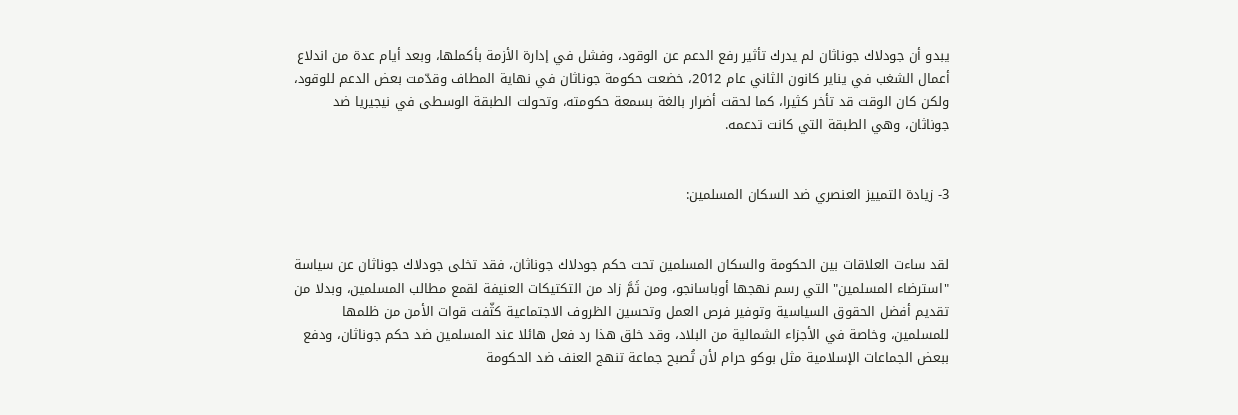يبدو أن جودلاك جوناثان لم يدرك تأثير رفع الدعم عن الوقود، وفشل في إدارة الأزمة بأكملها، وبعد أيام عدة من اندلاع أعمال الشغب في يناير كانون الثاني عام 2012، خضعت حكومة جوناثان في نهاية المطاف وقدّمت بعض الدعم للوقود، ولكن كان الوقت قد تأخر كثيرا، كما لحقت أضرار بالغة بسمعة حكومته، وتحولت الطبقة الوسطى في نيجيريا ضد جوناثان، وهي الطبقة التي كانت تدعمه.


3- زيادة التمييز العنصري ضد السكان المسلمين:


لقد ساءت العلاقات بين الحكومة والسكان المسلمين تحت حكم جودلاك جوناثان، فقد تخلى جودلاك جوناثان عن سياسة "استرضاء المسلمين" التي رسم نهجها أوباسانجو، ومن ثَمَّ زاد من التكتيكات العنيفة لقمع مطالب المسلمين، وبدلا من تقديم أفضل الحقوق السياسية وتوفير فرص العمل وتحسين الظروف الاجتماعية كثّفت قوات الأمن من ظلمها للمسلمين، وخاصة في الأجزاء الشمالية من البلاد، وقد خلق هذا رد فعل هائلا عند المسلمين ضد حكم جوناثان، ودفع ببعض الجماعات الإسلامية مثل بوكو حرام لأن تُصبح جماعة تنهج العنف ضد الحكومة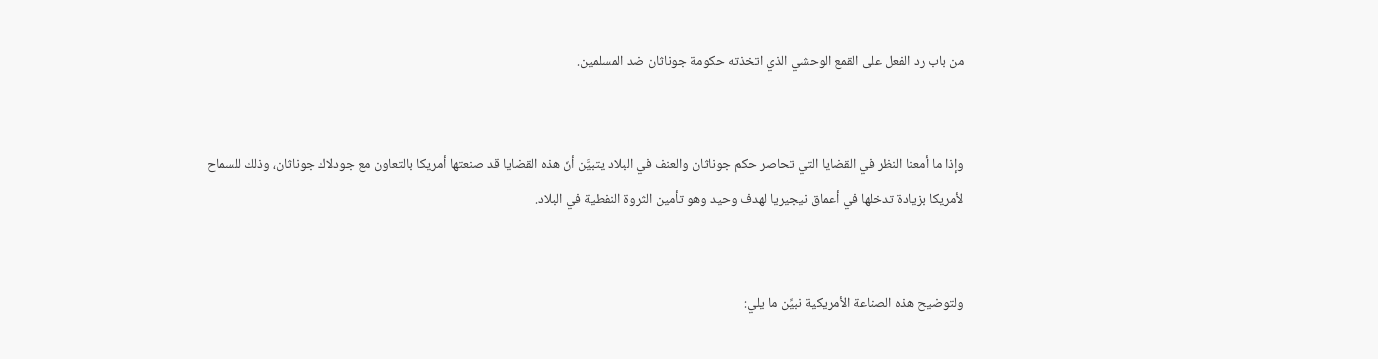من باب رد الفعل على القمع الوحشي الذي اتخذته حكومة جوناثان ضد المسلمين.


وإذا ما أمعنا النظر في القضايا التي تحاصر حكم جوناثان والعنف في البلاد يتبيَّن أنّ هذه القضايا قد صنعتها أمريكا بالتعاون مع جودلاك جوناثان، وذلك للسماح لأمريكا بزيادة تدخلها في أعماق نيجيريا لهدف وحيد وهو تأمين الثروة النفطية في البلاد.


ولتوضيح هذه الصناعة الأمريكية نبيِّن ما يلي: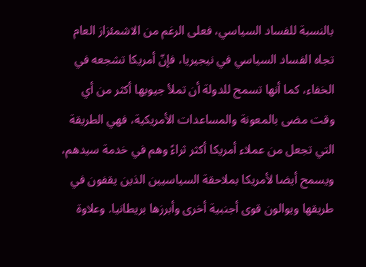بالنسبة للفساد السياسي، فعلى الرغم من الاشمئزاز العام تجاه الفساد السياسي في نيجيريا، فإنّ أمريكا تشجعه في الخفاء، كما أنها تسمح للدولة أن تملأ جيوبها أكثر من أي وقت مضى بالمعونة والمساعدات الأمريكية، فهي الطريقة التي تجعل من عملاء أمريكا أكثر ثراءً وهم في خدمة سيدهم، ويسمح أيضا لأمريكا بملاحقة السياسيين الذين يقفون في طريقها ويوالون قوى أجنبية أخرى وأبرزها بريطانيا. وعلاوة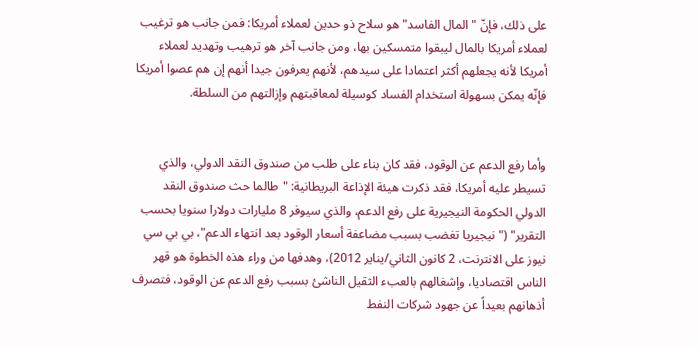على ذلك، فإنّ "المال الفاسد" هو سلاح ذو حدين لعملاء أمريكا: فمن جانب هو ترغيب لعملاء أمريكا بالمال ليبقوا متمسكين بها، ومن جانب آخر هو ترهيب وتهديد لعملاء أمريكا لأنه يجعلهم أكثر اعتمادا على سيدهم، لأنهم يعرفون جيدا أنهم إن هم عصوا أمريكا فإنّه يمكن بسهولة استخدام الفساد كوسيلة لمعاقبتهم وإزالتهم من السلطة.


وأما رفع الدعم عن الوقود، فقد كان بناء على طلب من صندوق النقد الدولي، والذي تسيطر عليه أمريكا، فقد ذكرت هيئة الإذاعة البريطانية: "طالما حث صندوق النقد الدولي الحكومة النيجيرية على رفع الدعم، والذي سيوفر 8 مليارات دولارا سنويا بحسب التقرير" ("نيجيريا تغضب بسبب مضاعفة أسعار الوقود بعد انتهاء الدعم"، بي بي سي نيوز على الانترنت، 2 كانون الثاني/يناير 2012)، وهدفها من وراء هذه الخطوة هو قهر الناس اقتصاديا، وإشغالهم بالعبء الثقيل الناشئ بسبب رفع الدعم عن الوقود، فتصرف أذهانهم بعيداً عن جهود شركات النفط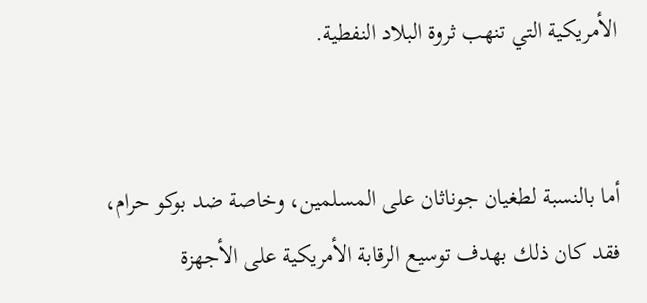الأمريكية التي تنهب ثروة البلاد النفطية.


أما بالنسبة لطغيان جوناثان على المسلمين، وخاصة ضد بوكو حرام، فقد كان ذلك بهدف توسيع الرقابة الأمريكية على الأجهزة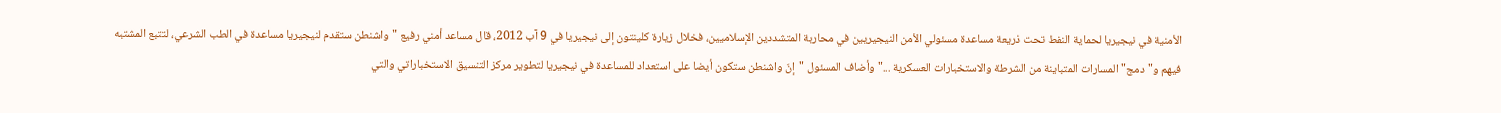الأمنية في نيجيريا لحماية النفط تحت ذريعة مساعدة مسئولي الأمن النيجيريين في محاربة المتشددين الإسلاميين، فخلال زيارة كلينتون إلى نيجيريا في 9 آب 2012، قال مساعد أمني رفيع "واشنطن ستقدم لنيجيريا مساعدة في الطب الشرعي، لتتبع المشتبه فيهم و"دمج" المسارات المتباينة من الشرطة والاستخبارات العسكرية ..." وأضاف المسئول "إنّ واشنطن ستكون أيضا على استعداد للمساعدة في نيجيريا لتطوير مركز التنسيق الاستخباراتي والتي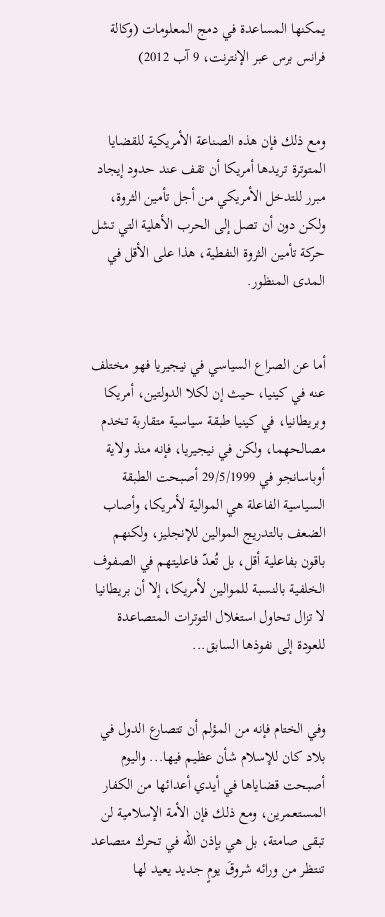يمكنها المساعدة في دمج المعلومات (وكالة فرانس برس عبر الإنترنت، 9 آب 2012)


ومع ذلك فإن هذه الصناعة الأمريكية للقضايا المتوترة تريدها أمريكا أن تقف عند حدود إيجاد مبرر للتدخل الأمريكي من أجل تأمين الثروة، ولكن دون أن تصل إلى الحرب الأهلية التي تشل حركة تأمين الثروة النفطية، هذا على الأقل في المدى المنظور.


أما عن الصراع السياسي في نيجيريا فهو مختلف عنه في كينيا، حيث إن لكلا الدولتين، أمريكا وبريطانيا، في كينيا طبقة سياسية متقاربة تخدم مصالحهما، ولكن في نيجيريا، فإنه منذ ولاية أوباسانجو في 29/5/1999 أصبحت الطبقة السياسية الفاعلة هي الموالية لأمريكا، وأصاب الضعف بالتدريج الموالين للإنجليز، ولكنهم باقون بفاعلية أقل، بل تُعدّ فاعليتهم في الصفوف الخلفية بالنسبة للموالين لأمريكا، إلا أن بريطانيا لا تزال تحاول استغلال التوترات المتصاعدة للعودة إلى نفوذها السابق...


وفي الختام فإنه من المؤلم أن تتصارع الدول في بلاد كان للإسلام شأن عظيم فيها... واليوم أصبحت قضاياها في أيدي أعدائها من الكفار المستعمرين، ومع ذلك فإن الأمة الإسلامية لن تبقى صامتة، بل هي بإذن الله في تحرك متصاعد تنتظر من ورائه شروقَ يومٍ جديد يعيد لها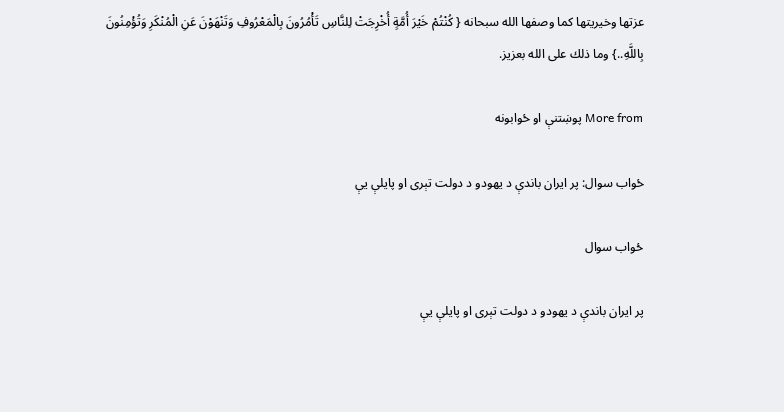عزتها وخيريتها كما وصفها الله سبحانه { كُنْتُمْ خَيْرَ أُمَّةٍ أُخْرِجَتْ لِلنَّاسِ تَأْمُرُونَ بِالْمَعْرُوفِ وَتَنْهَوْنَ عَنِ الْمُنْكَرِ وَتُؤْمِنُونَ بِاللَّهِ..} وما ذلك على الله بعزيز.

More from پوښتنې او ځوابونه

ځواب سوال: پر ایران باندې د یهودو د دولت تېری او پایلې یې

ځواب سوال

پر ایران باندې د یهودو د دولت تېری او پایلې یې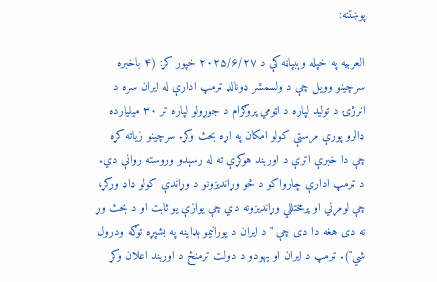پوښتنه:

العربیه په خپله وېبپاڼه کې د ۲۰۲۵/۶/۲۷ خپور کړ: (۴ باخبره سرچینو وویل چې د ولسمشر ډونالډ ټرمپ ادارې له ایران سره د انرژۍ د تولید لپاره د اټومي پروګرام د جوړولو لپاره تر ۳۰ میلیارده ډالرو پورې مرستې کولو امکان په اړه بحث وکړ. سرچینو زیاته کړه چې دا خبرې اترې د اوربند هوکړې ته له رسېدو وروسته روانې دي. د ټرمپ ادارې چارواکو د څو وړاندیزونو د وړاندې کولو ډاډ ورکړ، چې لومړني او پرمختللي وړاندیزونه دي چې یوازې یو ثابت او د بحث وړ نه دی هغه دا دی چې "د ایران د یورانیمو بډاینه په بشپړه توګه ودرول شي"). ټرمپ د ایران او یهودو د دولت ترمنځ د اوربند اعلان وکړ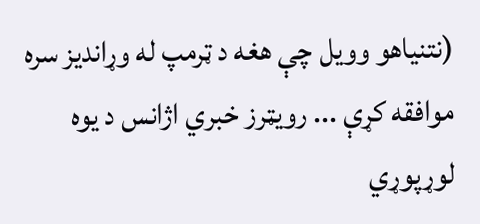(نتنیاهو وویل چې هغه د ټرمپ له وړاندیز سره موافقه کړې ... رویټرز خبري اژانس د یوه لوړپوړي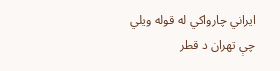ایراني چارواکي له قوله ویلي چې تهران د قطر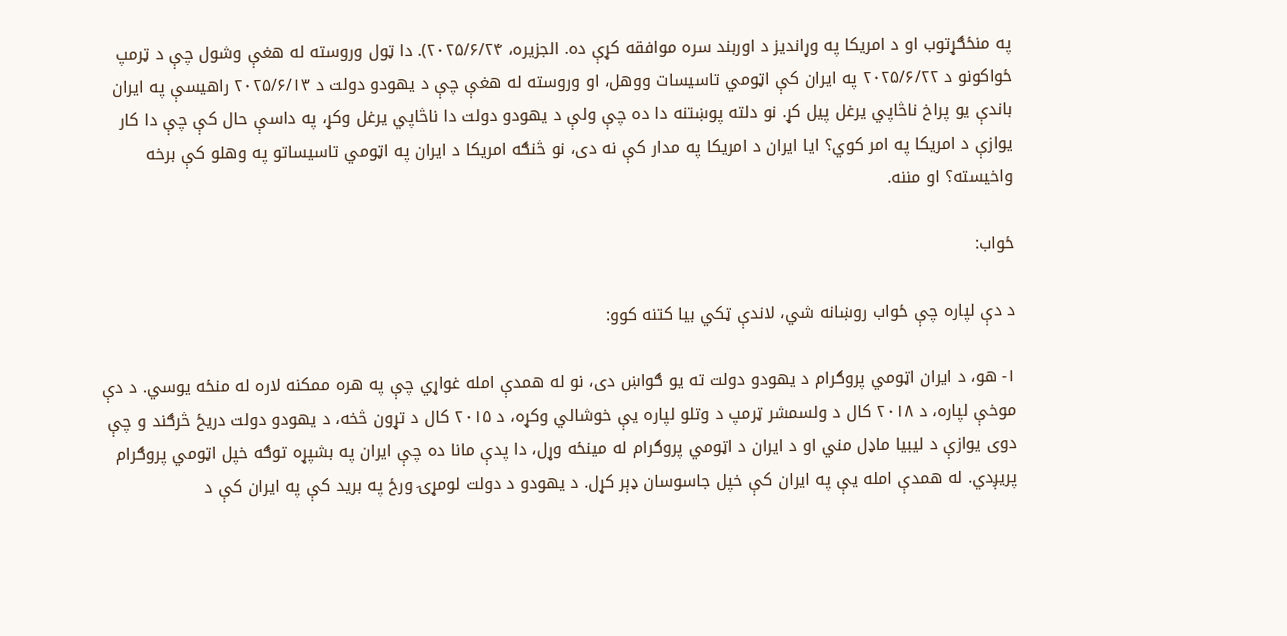په منځګړتوب او د امریکا په وړاندیز د اوربند سره موافقه کړې ده. الجزیره، ۲۰۲۵/۶/۲۴). دا ټول وروسته له هغې وشول چې د ټرمپ ځواکونو د ۲۰۲۵/۶/۲۲ په ایران کې اټومي تاسیسات ووهل، او وروسته له هغې چې د یهودو دولت د ۲۰۲۵/۶/۱۳ راهیسې په ایران باندې یو پراخ ناڅاپي یرغل پیل کړ. نو دلته پوښتنه دا ده چې ولې د یهودو دولت دا ناڅاپي یرغل وکړ، په داسې حال کې چې دا کار یوازې د امریکا په امر کوي؟ ایا ایران د امریکا په مدار کې نه دی، نو څنګه امریکا د ایران په اټومي تاسیساتو په وهلو کې برخه واخیسته؟ او مننه.

ځواب:

د دې لپاره چې ځواب روښانه شي، لاندې ټکي بیا کتنه کوو:

۱- هو، د ایران اټومي پروګرام د یهودو دولت ته یو ګواښ دی، نو له همدې امله غواړي چې په هره ممکنه لاره له منځه یوسي. د دې موخې لپاره، د ۲۰۱۸ کال د ولسمشر ټرمپ د وتلو لپاره یې خوشالي وکړه، د ۲۰۱۵ کال د تړون څخه، د یهودو دولت دریځ څرګند و چې دوی یوازې د لیبیا ماډل مني او د ایران د اټومي پروګرام له مینځه وړل، دا پدې مانا ده چې ایران په بشپړه توګه خپل اټومي پروګرام پریږدي. له همدې امله یې په ایران کې خپل جاسوسان ډېر کړل. د یهودو د دولت لومړۍ ورځ په برید کې په ایران کې د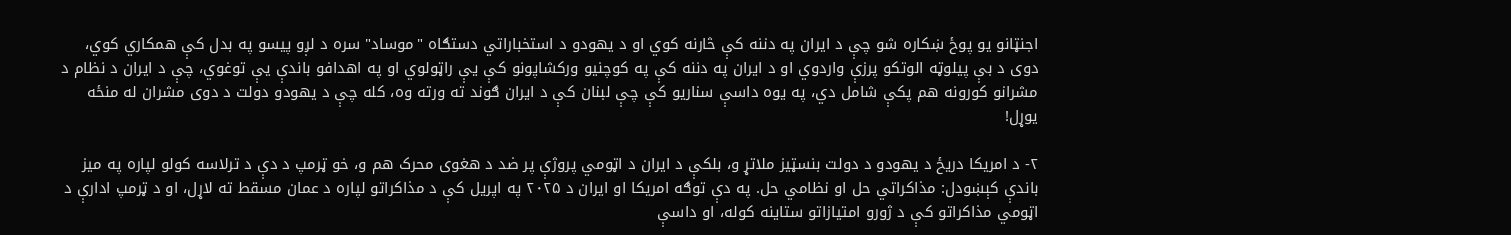اجنټانو یو پوځ ښکاره شو چې د ایران په دننه کې څارنه کوي او د یهودو د استخباراتي دستګاه "موساد" سره د لږو پیسو په بدل کې همکاري کوي، دوی د بې پیلوټه الوتکو پرزې واردوي او د ایران په دننه کې په کوچنیو ورکشاپونو کې یې راټولوي او په اهدافو باندې یې توغوي، چې د ایران د نظام د مشرانو کورونه هم پکې شامل دي، په یوه داسې سناریو کې چې لبنان کې د ایران ګوند ته ورته وه، کله چې د یهودو دولت د دوی مشران له منځه یوړل!

۲- د امریکا دریځ د یهودو د دولت بنسټیز ملاتړ و، بلکې د ایران د اټومي پروژې پر ضد د هغوی محرک هم و، خو ټرمپ د دې د ترلاسه کولو لپاره په میز باندې کېښودل: مذاکراتي حل او نظامي حل. په دې توګه امریکا او ایران د ۲۰۲۵ په اپریل کې د مذاکراتو لپاره د عمان مسقط ته لاړل، او د ټرمپ ادارې د اټومي مذاکراتو کې د ژورو امتیازاتو ستاینه کوله، او داسې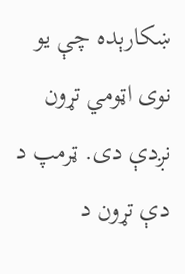ښکارېده چې یو نوی اټومي تړون نږدې دی. ټرمپ د دې تړون د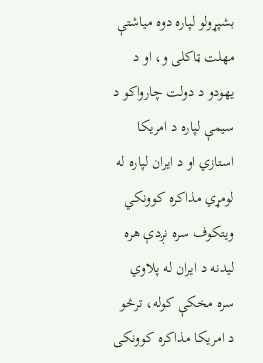بشپړولو لپاره دوه میاشتې مهلت ټاکلی و، او د یهودو د دولت چارواکو د سیمې لپاره د امریکا استازي او د ایران لپاره له لومړي مذاکره کوونکي ویتکوف سره نږدې هره لیدنه د ایران له پلاوي سره مخکې کوله، ترڅو د امریکا مذاکره کوونکی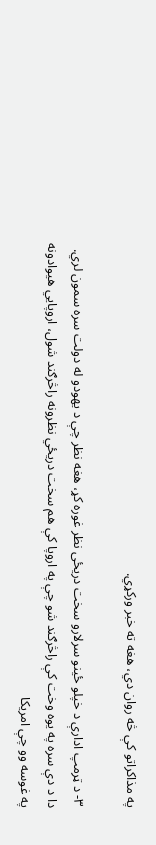په مذاکراتو کې څه روان دي، هغه ته خبر ورکړي.

۳- د ټرمپ ادارې د خپلو ځینو سرلارو سخت دریځی نظر غوره کړ، هغه نظر چې د یهودو له دولت سره سمون لري. دا د دې سره په یوه وخت کې راڅرګند شو چې په اروپا کې هم سخت دریځي نظرونه راڅرګند شول، اروپايي هیوادونه په غوسه وو چې امریکا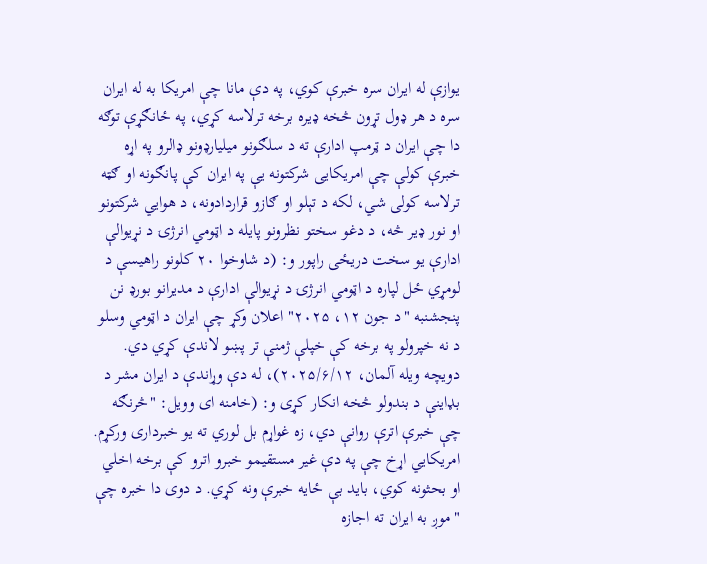یوازې له ایران سره خبرې کوي، په دې مانا چې امریکا به له ایران سره د هر ډول تړون څخه ډیره برخه ترلاسه کړي، په ځانګړې توګه دا چې ایران د ټرمپ ادارې ته د سلګونو میلیارډونو ډالرو په اړه خبرې کولې چې امریکایی شرکتونه یې په ایران کې پانګونه او ګټه ترلاسه کولی شي، لکه د تېلو او ګازو قراردادونه، د هوايي شرکتونو او نور ډیر څه، د دغو سختو نظرونو پایله د اټومي انرژۍ د نړیوالې ادارې یو سخت دریځی راپور و: (د شاوخوا ۲۰ کلونو راهیسې د لومړي ځل لپاره د اټومي انرژۍ د نړیوالې ادارې د مدیرانو بورډ نن پنجشنبه "د جون ۱۲، ۲۰۲۵" اعلان وکړ چې ایران د اټومي وسلو د نه خپرولو په برخه کې خپلې ژمنې تر پښو لاندې کړي دي. دويچه ویله آلمان، ۲۰۲۵/۶/۱۲)، له دې وړاندې د ایران مشر د بډاینې د بندولو څخه انکار کړی و: (خامنه ای وویل: "څرنګه چې خبرې اترې روانې دي، زه غواړم بل لوري ته یو خبرداری ورکړم. امریکایي اړخ چې په دې غیر مستقیمو خبرو اترو کې برخه اخلي او بحثونه کوي، باید بې ځایه خبرې ونه کړي. د دوی دا خبره چې "موږ به ایران ته اجازه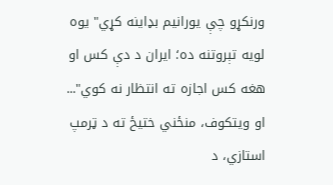ورنکړو چې یورانیم بډاینه کړي" یوه لویه تېروتنه ده؛ ایران د دې کس او هغه کس اجازه ته انتظار نه کوي"... او ویتکوف، منځني ختیځ ته د ټرمپ استازي، د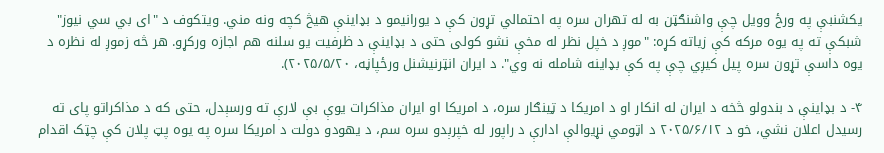یکشنبې په ورځ وویل چې واشنګټن به له تهران سره په احتمالي تړون کې د یورانیمو د بډاینې هیڅ کچه ونه مني. ویتکوف د "ای بي سي نیوز" شبکې ته په یوه مرکه کې زیاته کړه: "موږ د خپل نظر له مخې نشو کولی حتی د بډاینې د ظرفیت یو سلنه هم اجازه ورکړو. هر څه زموږ له نظره د یوه داسې تړون سره پیل کیږي چې په کې بډاینه شامله نه وي". د ایران انټرنیشنل ورځپاڼه، ۲۰۲۵/۵/۲۰).

۴- د بډاینې د بندولو څخه د ایران له انکار او د امریکا د ټینګار سره، د امریکا او ایران مذاکرات یوې بې لارې ته ورسېدل، حتی که د مذاکراتو پای ته رسیدل اعلان نشي، خو د ۲۰۲۵/۶/۱۲ د اټومي نړیوالې ادارې د راپور له خپرېدو سره سم، د یهودو دولت د امریکا سره په یوه پټ پلان کې چټک اقدام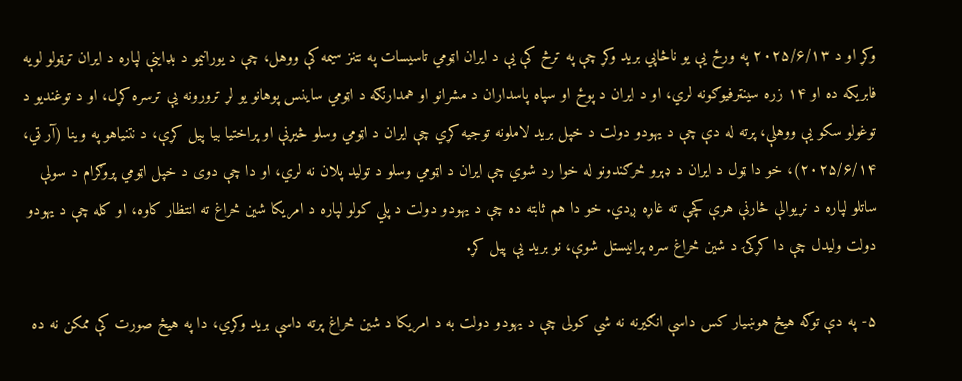وکړ او د ۲۰۲۵/۶/۱۳ په ورځ یې یو ناڅاپي برید وکړ چې په ترڅ کې یې د ایران اټومي تاسیسات په نتنز سیمه کې ووهل، چې د یورانیمو د بډاینې لپاره د ایران ترټولو لویه فابریکه ده او ۱۴ زره سینټرفیوګونه لري، او د ایران د پوځ او سپاه پاسداران د مشرانو او همدارنګه د اټومي ساینس پوهانو یو لړ ترورونه یې ترسره کړل، او د توغندیو د توغولو سکو یې ووهلې، پرته له دې چې د یهودو دولت د خپل برید لاملونه توجیه کړي چې ایران د اټومي وسلو څیړنې او پراختیا بیا پیل کړې، د نتنیاهو په وینا (آر ټي، ۲۰۲۵/۶/۱۴)، خو دا ټول د ایران د ډېرو څرګندونو له خوا رد شوي چې ایران د اټومي وسلو د تولید پلان نه لري، او دا چې دوی د خپل اټومي پروګرام د سولې ساتلو لپاره د نړیوالې څارنې هرې کچې ته غاړه ږدي. خو دا هم ثابته ده چې د یهودو دولت د پلي کولو لپاره د امریکا شین څراغ ته انتظار کاوه، او کله چې د یهودو دولت ولیدل چې دا کړکۍ د شین څراغ سره پرانیستل شوې، نو برید یې پیل کړ.

۵- په دې توګه هیڅ هوښیار کس داسې انګیرنه نه شي کولی چې د یهودو دولت به د امریکا د شین څراغ پرته داسې برید وکړي، دا په هیڅ صورت کې ممکن نه ده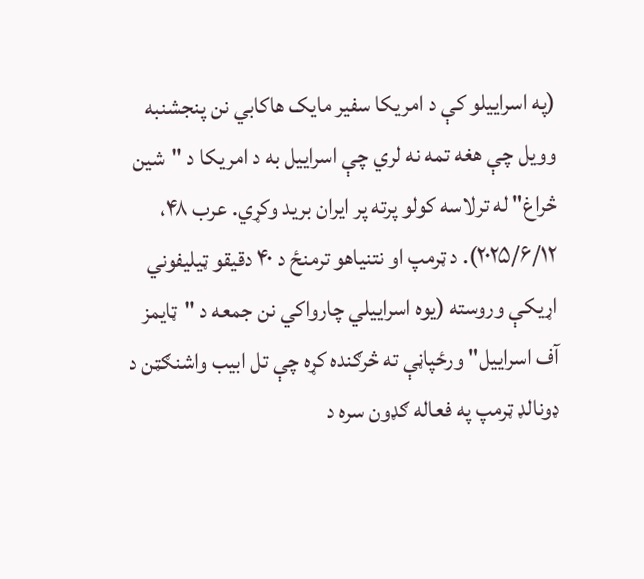(په اسراییلو کې د امریکا سفیر مایک هاکابي نن پنجشنبه وویل چې هغه تمه نه لري چې اسراییل به د امریکا د "شین څراغ" له ترلاسه کولو پرته پر ایران برید وکړي. عرب ۴۸، ۲۰۲۵/۶/۱۲). د ټرمپ او نتنیاهو ترمنځ د ۴۰ دقیقو ټیلیفوني اړیکې وروسته (یوه اسراییلي چارواکي نن جمعه د "ټایمز آف اسراییل" ورځپاڼې ته څرګنده کړه چې تل ابیب واشنګټن د ډونالډ ټرمپ په فعاله ګډون سره د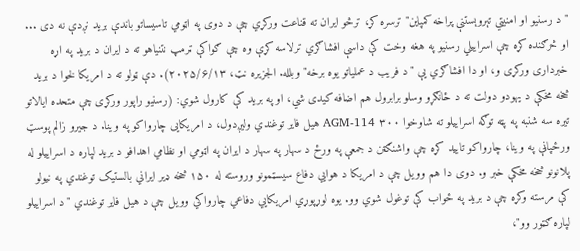"د رسنیو او امنیتي تېروېستنې پراخه کمپاین" ترسره کړ، ترڅو ایران ته قناعت ورکړي چې د دوی په اټومي تاسیساتو باندې برید نږدې نه دی ... او څرګنده کړه چې اسراییلي رسنیو په هغه وخت کې داسې افشاګري ترلاسه کړې وه چې ګواکې ټرمپ نتنیاهو ته د ایران د برید په اړه خبرداری ورکړی و، او دا افشاګري یې "د فریب د عملیاتو یوه برخه" وبلله. الجزیره نټ، ۲۰۲۵/۶/۱۳). دې ټولو ته د امریکا لخوا د برید څخه مخکې د یهودو دولت ته د ځانګړو وسلو برابرول هم اضافه کیدی شي، او په برید کې کارول شوي: (رسنیو راپور ورکړی چې متحده ایالاتو تیره سه شنبه په پټه توګه اسراییلو ته شاوخوا ۳۰۰ AGM-114 هیل فایر توغندي ولیږدول، د امریکایی چارواکو په وینا. د جیرو زالم پوسټ ورځپاڼې په وینا، چارواکو تایید کړه چې واشنګټن د جمعې په ورځ د سهار په سهار د ایران په اټومي او نظامي اهدافو د برید لپاره د اسراییلو له پلانونو څخه مخکې خبر و. دوی دا هم وویل چې د امریکا د هوايي دفاع سیسټمونو وروسته له ۱۵۰ څخه ډیر ایراني بالستیک توغندي په نیولو کې مرسته وکړه چې د برید په ځواب کې توغول شوي وو. یوه لوړپوړي امریکایي دفاعي چارواکي وویل چې د هیل فایر توغندي "د اسراییلو لپاره ګټور وو"،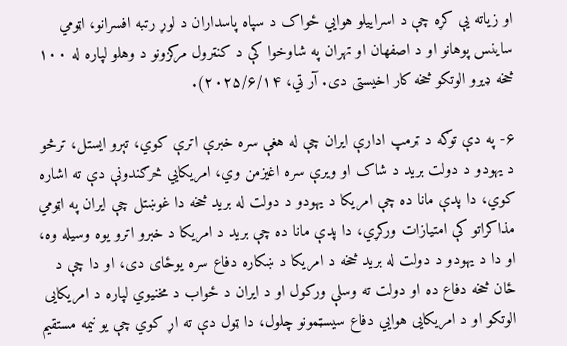او زیاته یې کړه چې د اسراییلو هوايي ځواک د سپاه پاسداران د لوړ رتبه افسرانو، اټومي ساینس پوهانو او د اصفهان او تهران په شاوخوا کې د کنټرول مرکزونو د وهلو لپاره له ۱۰۰ څخه ډیرو الوتکو څخه کار اخیستی دی. آر ټي، ۲۰۲۵/۶/۱۴).

۶- په دې توګه د ټرمپ ادارې ایران چې له هغې سره خبرې اترې کوي، تېرو ایستل، ترڅو د یهودو د دولت برید د شاک او ویرې سره اغیزمن وي، امریکایي څرګندونې دې ته اشاره کوي، دا پدې مانا ده چې امریکا د یهودو د دولت له برید څخه دا غوښتل چې ایران په اټومي مذاکراتو کې امتیازات ورکړي، دا پدې مانا ده چې برید د امریکا د خبرو اترو یوه وسیله وه، او دا د یهودو د دولت له برید څخه د امریکا د ښکاره دفاع سره یوځای دی، او دا چې د ځان څخه دفاع ده او دولت ته وسلې ورکول او د ایران د ځواب د مخنیوي لپاره د امریکایی الوتکو او د امریکایی هوايي دفاع سیسټمونو چلول، دا ټول دې ته اړ کوي چې یو نیمه مستقیم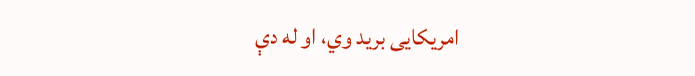امریکایی برید وي، او له دې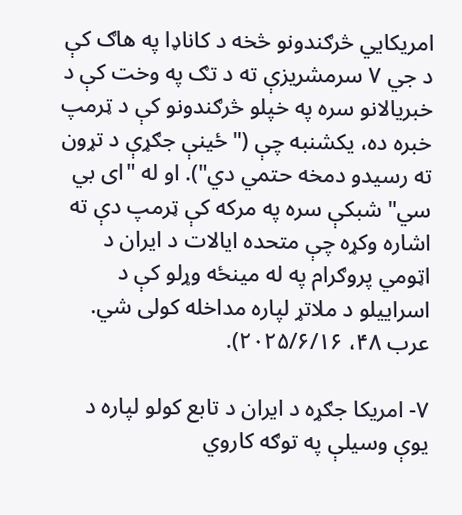امریکایي څرګندونو څخه د کاناډا په هاګ کې د جي ۷ سرمشریزې ته د تګ په وخت کې د خبریالانو سره په خپلو څرګندونو کې د ټرمپ خبره ده، یکشنبه چې ("ځینې جګړې د تړون ته رسیدو دمخه حتمي دي"). او له "ای بي سي" شبکې سره په مرکه کې ټرمپ دې ته اشاره وکړه چې متحده ایالات د ایران د اټومي پروګرام په له مینځه وړلو کې د اسراییلو د ملاتړ لپاره مداخله کولی شي. عرب ۴۸، ۲۰۲۵/۶/۱۶).

۷- امریکا جګړه د ایران د تابع کولو لپاره د یوې وسیلې په توګه کاروي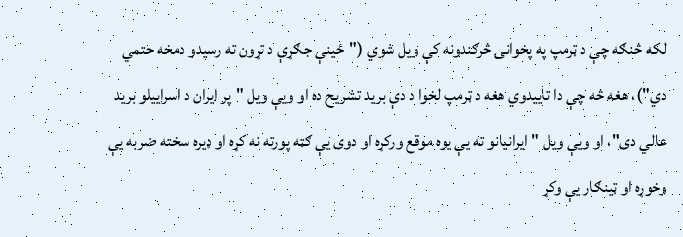لکه څنګه چې د ټرمپ په پخوانۍ څرګندونه کې ویل شوي ("ځینې جګړې د تړون ته رسیدو دمخه حتمي دي")، هغه څه چې دا تاییدوي هغه د ټرمپ لخوا د دې برید تشریح ده او ویې ویل "پر ایران د اسراییلو برید عالي دی"، او ویې ویل "ایرانیانو ته یې یوه موقع ورکړه او دوی یې ګټه پورته نه کړه او ډیره سخته ضربه یې وخوړه او ټینګار یې وکړ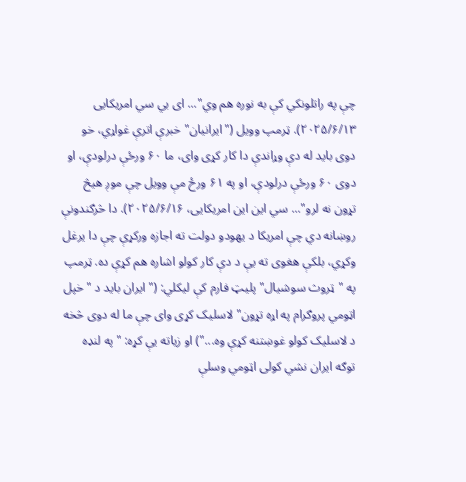چې په راتلونکي کې به نوره هم وي"... ای بي سي امریکایی ۲۰۲۵/۶/۱۳). ټرمپ وویل ("ایرانیان" خبرې اترې غواړي، خو دوی باید له دې وړاندې دا کار کړی وای، ما ۶۰ ورځې درلودې، او دوی ۶۰ ورځې درلودې، او په ۶۱ ورځ مې وویل چې موږ هیڅ تړون نه لرو"... سي این این امریکایی، ۲۰۲۵/۶/۱۶). دا څرګندونې روښانه دي چې امریکا د یهودو دولت ته اجازه ورکړې چې دا یرغل وکړي، بلکې هغوی ته یې د دې کار کولو اشاره هم کړې ده. ټرمپ په "ټروث سوشیال" پلیټ فارم کې لیکلي: ("ایران باید د "خپل اټومي پروګرام په اړه تړون" لاسلیک کړی وای چې ما له دوی څخه د لاسلیک کولو غوښتنه کړې وه...") او زیاته یې کړه: "په لنډه توګه ایران نشي کولی اټومي وسلې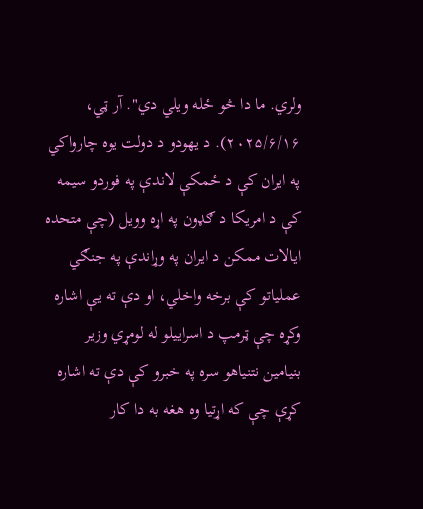ولري. ما دا څو ځله ویلي دي". آر ټي، ۲۰۲۵/۶/۱۶). د یهودو د دولت یوه چارواکي په ایران کې د ځمکې لاندې په فوردو سیمه کې د امریکا د ګډون په اړه وویل (چې متحده ایالات ممکن د ایران په وړاندې په جنګي عملیاتو کې برخه واخلي، او دې ته یې اشاره وکړه چې ټرمپ د اسراییلو له لومړي وزیر بنیامین نتنیاهو سره په خبرو کې دې ته اشاره کړې چې که اړتیا وه هغه به دا کار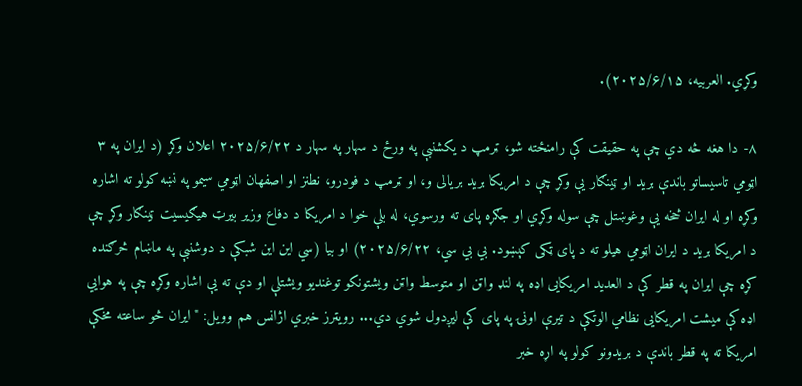وکړي. العربیه، ۲۰۲۵/۶/۱۵).

۸- دا هغه څه دي چې په حقیقت کې رامنځته شو، ټرمپ د یکشنبې په ورځ د سهار په سهار د ۲۰۲۵/۶/۲۲ اعلان وکړ (د ایران په ۳ اټومي تاسیساتو باندې برید او ټینګار یې وکړ چې د امریکا برید بریالی و، او ټرمپ د فودرو، نطنز او اصفهان اټومي سیمو په نښه کولو ته اشاره وکړه او له ایران څخه یې وغوښتل چې سوله وکړي او جګړه پای ته ورسوي، له بلې خوا د امریکا د دفاع وزیر بیرټ هیګیسیت ټینګار وکړ چې د امریکا برید د ایران اټومي هیلو ته د پای ټکی کېښود. بي بي سي، ۲۰۲۵/۶/۲۲) او بیا (سي این این شبکې د دوشنبې په ماښام څرګنده کړه چې ایران په قطر کې د العدید امریکایی اډه په لنډ واټن او متوسط واټن ویشتونکو توغندیو ویشتلې او دې ته یې اشاره وکړه چې په هوايي اډه کې میشت امریکایی نظامي الوتکې د تیرې اونۍ په پای کې لیږدول شوي دي... رویټرز خبري اژانس هم وویل: "ایران څو ساعته مخکې امریکا ته په قطر باندې د بریدونو کولو په اړه خبر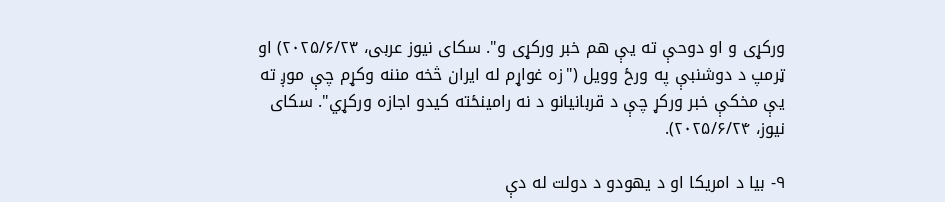ورکړی و او دوحې ته یې هم خبر ورکړی و". سکای نیوز عربی، ۲۰۲۵/۶/۲۳) او ټرمپ د دوشنبې په ورځ وویل ("زه غواړم له ایران څخه مننه وکړم چې موږ ته یې مخکې خبر ورکړ چې د قربانیانو د نه رامینځته کیدو اجازه ورکړي". سکای نیوز، ۲۰۲۵/۶/۲۴).

۹- بیا د امریکا او د یهودو د دولت له دې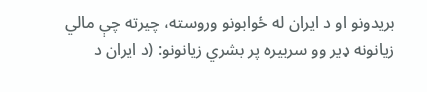بریدونو او د ایران له ځوابونو وروسته، چیرته چې مالي زیانونه ډیر وو سربیره پر بشري زیانونو: (د ایران د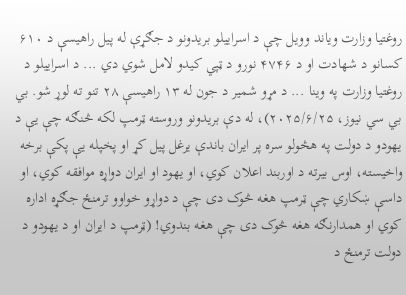روغتیا وزارت ویاند وویل چې د اسراییلو بریدونو د جګړې له پیل راهیسې د ۶۱۰ کسانو د شهادت او د ۴۷۴۶ نورو د ټپي کیدو لامل شوي دي ... د اسراییلو د روغتیا وزارت په وینا ... د مړو شمیر د جون له ۱۳ راهیسې ۲۸ تنو ته لوړ شو. بي بي سي نیوز، ۲۰۲۵/۶/۲۵)، له دې بریدونو وروسته ټرمپ لکه څنګه چې یې د یهودو د دولت په هڅولو سره پر ایران باندې یرغل پیل کړ او پخپله یې پکې برخه واخیسته، اوس بیرته د اوربند اعلان کوي، او یهود او ایران دواړه موافقه کوي، او داسې ښکاري چې ټرمپ هغه څوک دی چې د دواړو خواوو ترمنځ جګړه اداره کوي او همدارنګه هغه څوک دی چې هغه بندوي! (ټرمپ د ایران او د یهودو د دولت ترمنځ د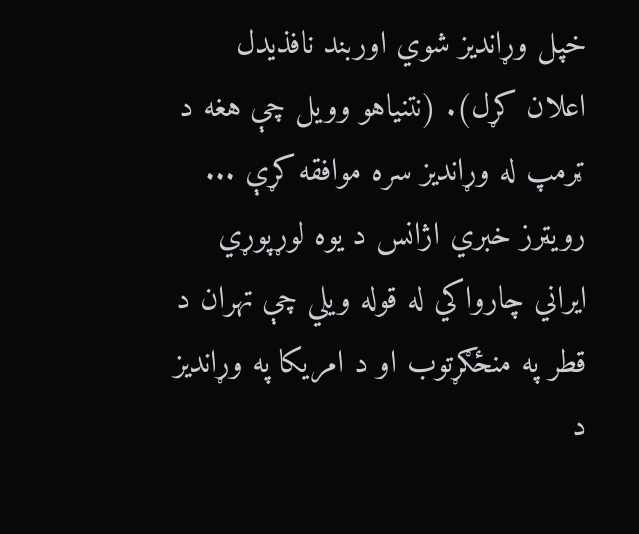خپل وړاندیز شوي اوربند نافذیدل اعلان کړل). (نتنیاهو وویل چې هغه د ټرمپ له وړاندیز سره موافقه کړې ... رویټرز خبري اژانس د یوه لوړپوړي ایراني چارواکي له قوله ویلي چې تهران د قطر په منځګړتوب او د امریکا په وړاندیز د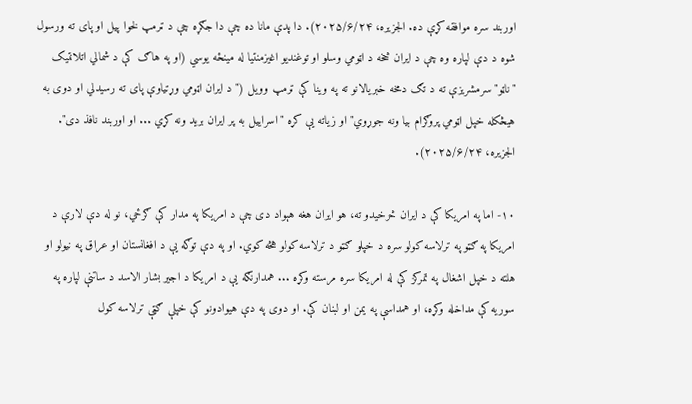اوربند سره موافقه کړې ده. الجزیره، ۲۰۲۵/۶/۲۴). دا پدې مانا ده چې دا جګړه چې د ټرمپ لخوا پیل او پای ته ورسول شوه د دې لپاره وه چې د ایران څخه د اټومي وسلو او توغندیو اغیزمنتیا له مینځه یوسي (او په هاګ کې د شمالي اتلانتیک "ناټو" سرمشریزې ته د تګ دمخه خبریالانو ته په وینا کې ټرمپ وویل ("د ایران اټومي وړتیاوې پای ته رسیدلي او دوی به هیڅکله خپل اټومي پروګرام بیا ونه جوړوي" او زیاته یې کړه "اسراییل به پر ایران برید ونه کړي ... او اوربند نافذ دی". الجزیره، ۲۰۲۵/۶/۲۴).

۱۰- اما په امریکا کې د ایران څرخیدو ته، هو ایران هغه هېواد دی چې د امریکا په مدار کې ګرځي، نو له دې لارې د امریکا په ګټو په ترلاسه کولو سره د خپلو ګټو د ترلاسه کولو هڅه کوي. او په دې توګه یې د افغانستان او عراق په نیولو او هلته د خپل اشغال په تمرکز کې له امریکا سره مرسته وکړه ... همدارنګه یې د امریکا د اجیر بشار الاسد د ساتنې لپاره په سوریه کې مداخله وکړه، او همداسې په یمن او لبنان کې. او دوی په دې هیوادونو کې خپلې ګټې ترلاسه کول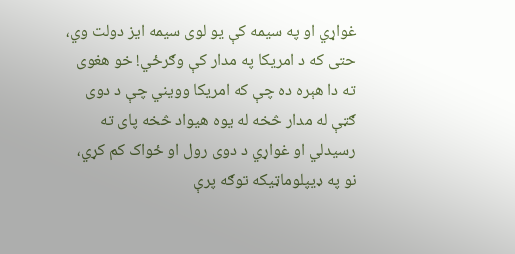غواړي او په سیمه کې یو لوی سیمه ایز دولت وي، حتی که د امریکا په مدار کې وګرځي! خو هغوی ته دا هېره ده چې که امریکا وويني چې د دوی ګټې له مدار څخه له یوه هیواد څخه پای ته رسیدلي او غواړي د دوی رول او ځواک کم کړي، نو په ډیپلوماټیکه توګه پرې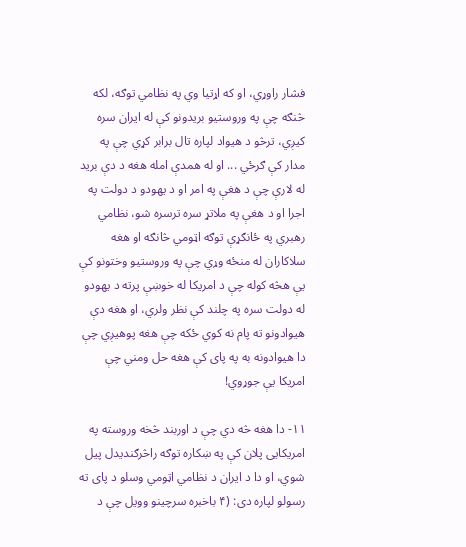فشار راوړي، او که اړتیا وي په نظامي توګه، لکه څنګه چې په وروستیو بریدونو کې له ایران سره کیږي، ترڅو د هیواد لپاره تال برابر کړي چې په مدار کې ګرځي ... او له همدې امله هغه د دې برید له لارې چې د هغې په امر او د یهودو د دولت په اجرا او د هغې په ملاتړ سره ترسره شو، نظامي رهبري په ځانګړې توګه اټومي څانګه او هغه سلاکاران له منځه وړي چې په وروستیو وختونو کې یې هڅه کوله چې د امریکا له خوښې پرته د یهودو له دولت سره په چلند کې نظر ولري، او هغه دې هیوادونو ته پام نه کوي ځکه چې هغه پوهیږي چې دا هیوادونه به په پای کې هغه حل ومني چې امریکا یې جوړوي!

۱۱- دا هغه څه دي چې د اوربند څخه وروسته په امریکایی پلان کې په ښکاره توګه راڅرګندیدل پیل شوي، او دا د ایران د نظامي اټومي وسلو د پای ته رسولو لپاره دی: (۴ باخبره سرچینو وویل چې د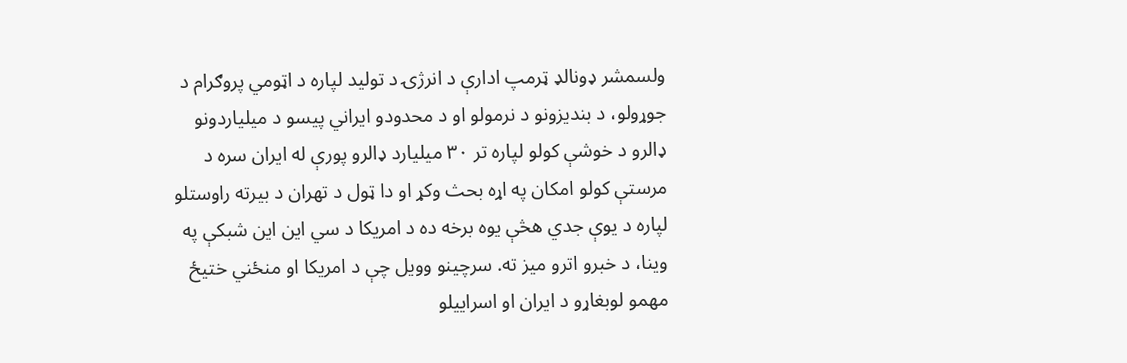ولسمشر ډونالډ ټرمپ ادارې د انرژۍ د تولید لپاره د اټومي پروګرام د جوړولو، د بندیزونو د نرمولو او د محدودو ایراني پیسو د میلیاردونو ډالرو د خوشې کولو لپاره تر ۳۰ میلیارد ډالرو پورې له ایران سره د مرستې کولو امکان په اړه بحث وکړ او دا ټول د تهران د بیرته راوستلو لپاره د یوې جدي هڅې یوه برخه ده د امریکا د سي این این شبکې په وینا، د خبرو اترو میز ته. سرچینو وویل چې د امریکا او منځني ختیځ مهمو لوبغاړو د ایران او اسراییلو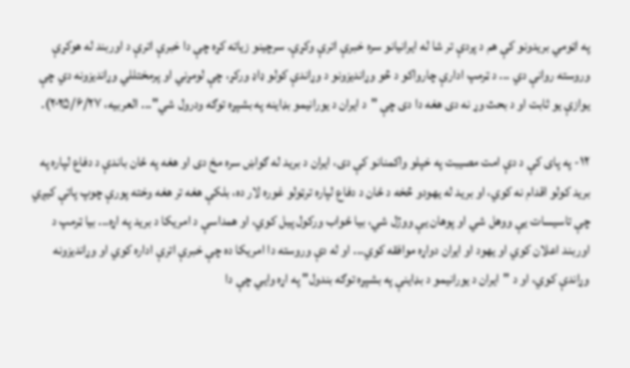په اټومي بریدونو کې هم د پردې تر شا له ایرانیانو سره خبرې اترې وکړې. سرچینو زیاته کړه چې دا خبرې اترې د اوربند له هوکړې وروسته روانې دي ... د ټرمپ ادارې چارواکو د څو وړاندیزونو د وړاندې کولو ډاډ ورکړ، چې لومړني او پرمختللي وړاندیزونه دي چې یوازې یو ثابت او د بحث وړ نه دی هغه دا دی چې "د ایران د یورانیمو بډاینه په بشپړه توګه ودرول شي"... العربیه، ۲۰۲۵/۶/۲۷).

۱۲- په پای کې د دې امت مصیبت په خپلو واکمنانو کې دی، ایران د برید له ګواښ سره مخ دی او هغه په ځان باندې د دفاع لپاره په برید کولو اقدام نه کوي، او برید له یهودو څخه د ځان د دفاع لپاره ترټولو غوره لار ده، بلکې هغه تر هغه وخته پورې چوپ پاتې کیږي چې تاسیسات یې ووهل شي او پوهان یې ووژل شي، بیا ځواب ورکول پیل کوي، او همداسې د امریکا د برید په اړه... بیا ټرمپ د اوربند اعلان کوي او یهود او ایران دواړه موافقه کوي... او له دې وروسته دا امریکا ده چې خبرې اترې اداره کوي او وړاندیزونه وړاندې کوي، او د "ایران د یورانیمو د بډاینې په بشپړه توګه بندول" په اړه وايي چې دا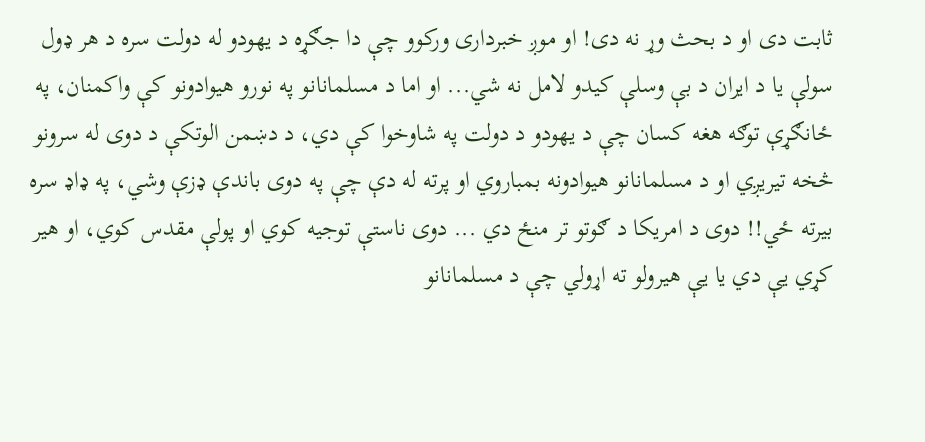ثابت دی او د بحث وړ نه دی! او موږ خبرداری ورکوو چې دا جګړه د یهودو له دولت سره د هر ډول سولې یا د ایران د بې وسلې کیدو لامل نه شي... او اما د مسلمانانو په نورو هیوادونو کې واکمنان، په ځانګړې توګه هغه کسان چې د یهودو د دولت په شاوخوا کې دي، د دښمن الوتکې د دوی له سرونو څخه تیریږي او د مسلمانانو هیوادونه بمباروي او پرته له دې چې په دوی باندې ډزې وشي، په ډاډ سره بیرته ځي!! دوی د امریکا د ګوتو تر منځ دي ... دوی ناستې توجیه کوي او پولې مقدس کوي، او هیر کړي یې دي یا یې هیرولو ته اړولي چې د مسلمانانو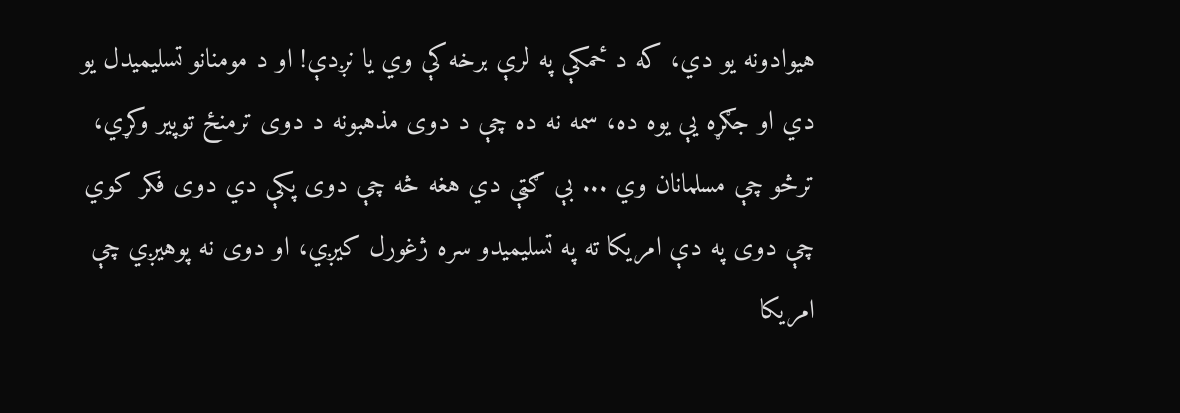هیوادونه یو دي، که د ځمکې په لرې برخه کې وي یا نږدې! او د مومنانو تسلیمیدل یو دي او جګړه یې یوه ده، سمه نه ده چې د دوی مذهبونه د دوی ترمنځ توپیر وکړي، ترڅو چې مسلمانان وي ... بې ګټې دي هغه څه چې دوی پکې دي دوی فکر کوي چې دوی په دې امریکا ته په تسلیمیدو سره ژغورل کیږي، او دوی نه پوهیږي چې امریکا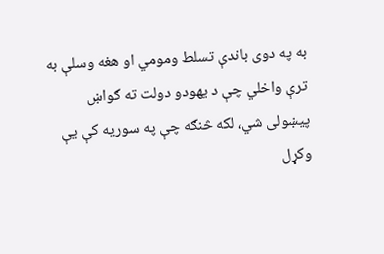به په دوی باندې تسلط ومومي او هغه وسلې به ترې واخلي چې د یهودو دولت ته ګواښ پیښولی شي، لکه څنګه چې په سوریه کې یې وکړل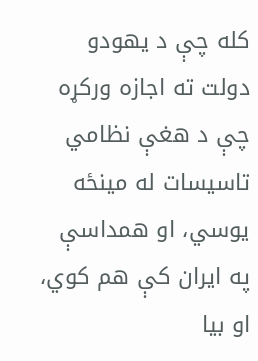کله چې د یهودو دولت ته اجازه ورکړه چې د هغې نظامي تاسیسات له مینځه یوسي، او همداسې په ایران کې هم کوي، او بیا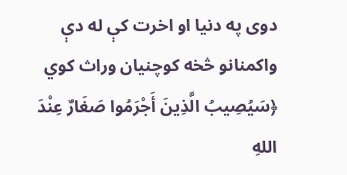دوی په دنیا او اخرت کې له دې واکمنانو څخه کوچنیان وراث کوي ﴿سَيُصِيبُ الَّذِينَ أَجْرَمُوا صَغَارٌ عِنْدَ اللهِ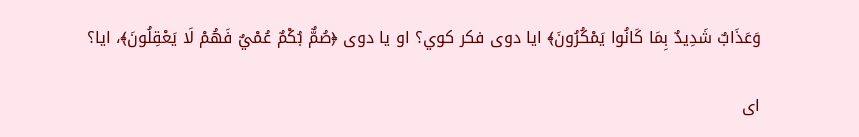وَعَذَابٌ شَدِيدٌ بِمَا كَانُوا يَمْكُرُونَ﴾ ایا دوی فکر کوي؟ او یا دوی ﴿صُمٌّ بُكْمٌ عُمْيٌ فَهُمْ لَا يَعْقِلُونَ﴾، ایا؟

ای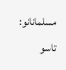مسلمانانو: تاسو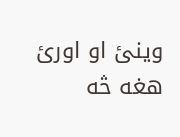وینئ او اورئ هغه څه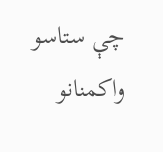چې ستاسو واکمنانو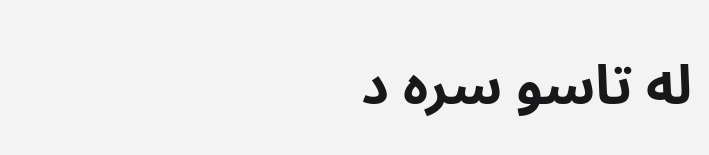له تاسو سره د